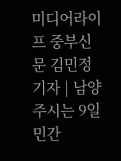미디어라이프 중부신문 김민정 기자 | 남양주시는 9일 민간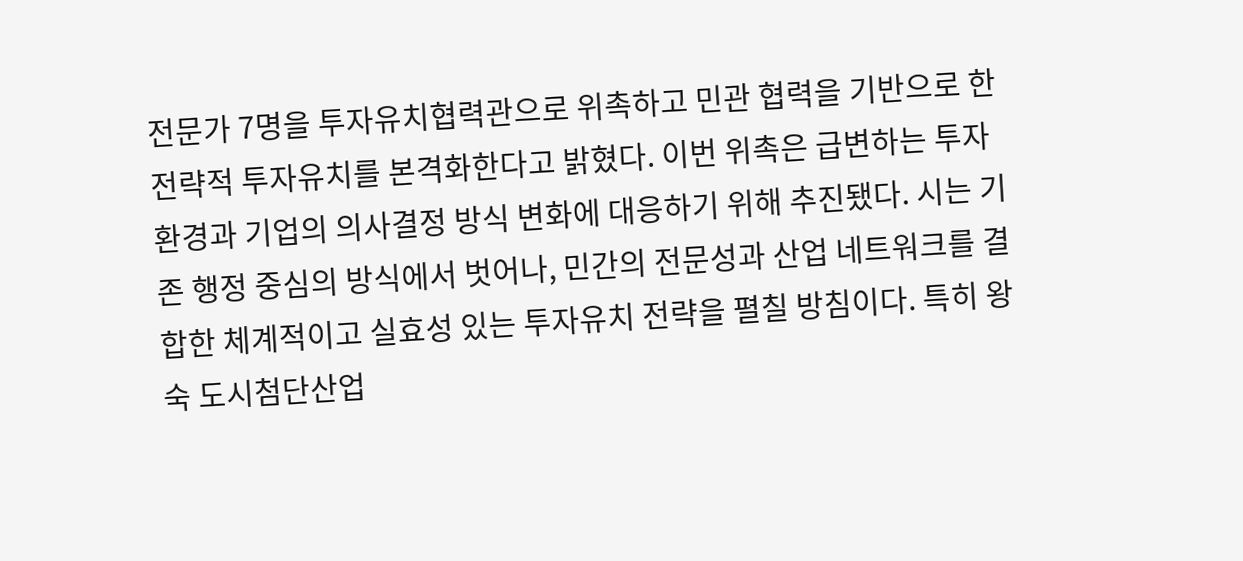전문가 7명을 투자유치협력관으로 위촉하고 민관 협력을 기반으로 한 전략적 투자유치를 본격화한다고 밝혔다. 이번 위촉은 급변하는 투자환경과 기업의 의사결정 방식 변화에 대응하기 위해 추진됐다. 시는 기존 행정 중심의 방식에서 벗어나, 민간의 전문성과 산업 네트워크를 결합한 체계적이고 실효성 있는 투자유치 전략을 펼칠 방침이다. 특히 왕숙 도시첨단산업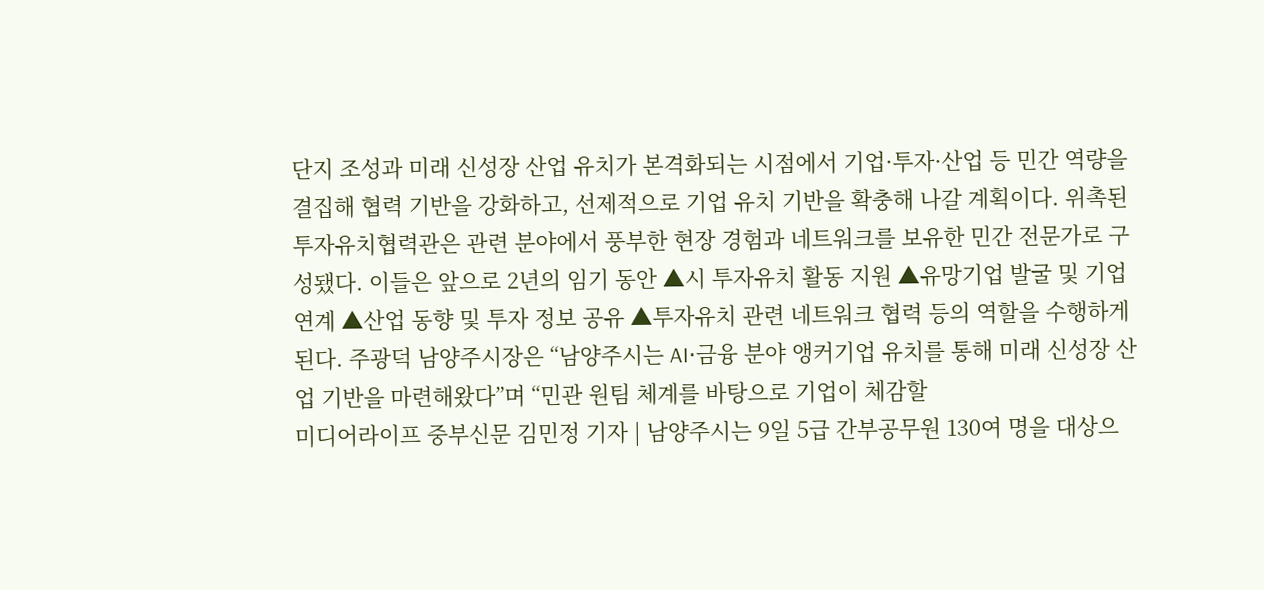단지 조성과 미래 신성장 산업 유치가 본격화되는 시점에서 기업·투자·산업 등 민간 역량을 결집해 협력 기반을 강화하고, 선제적으로 기업 유치 기반을 확충해 나갈 계획이다. 위촉된 투자유치협력관은 관련 분야에서 풍부한 현장 경험과 네트워크를 보유한 민간 전문가로 구성됐다. 이들은 앞으로 2년의 임기 동안 ▲시 투자유치 활동 지원 ▲유망기업 발굴 및 기업 연계 ▲산업 동향 및 투자 정보 공유 ▲투자유치 관련 네트워크 협력 등의 역할을 수행하게 된다. 주광덕 남양주시장은 “남양주시는 AI⋅금융 분야 앵커기업 유치를 통해 미래 신성장 산업 기반을 마련해왔다”며 “민관 원팀 체계를 바탕으로 기업이 체감할
미디어라이프 중부신문 김민정 기자 | 남양주시는 9일 5급 간부공무원 130여 명을 대상으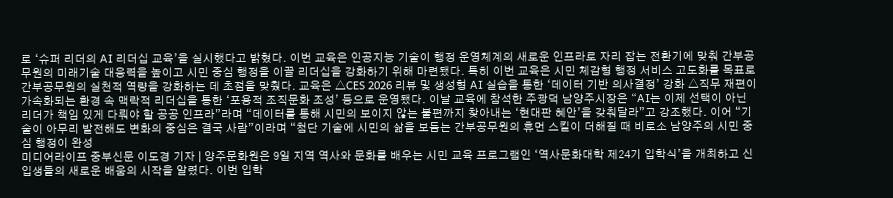로 ‘슈퍼 리더의 AI 리더십 교육’을 실시했다고 밝혔다. 이번 교육은 인공지능 기술이 행정 운영체계의 새로운 인프라로 자리 잡는 전환기에 맞춰 간부공무원의 미래기술 대응력을 높이고 시민 중심 행정을 이끌 리더십을 강화하기 위해 마련됐다. 특히 이번 교육은 시민 체감형 행정 서비스 고도화를 목표로 간부공무원의 실천적 역량을 강화하는 데 초점을 맞췄다. 교육은 △CES 2026 리뷰 및 생성형 AI 실습을 통한 ‘데이터 기반 의사결정’ 강화 △직무 재편이 가속화되는 환경 속 맥락적 리더십을 통한 ‘포용적 조직문화 조성’ 등으로 운영됐다. 이날 교육에 참석한 주광덕 남양주시장은 “AI는 이제 선택이 아닌 리더가 책임 있게 다뤄야 할 공공 인프라”라며 “데이터를 통해 시민의 보이지 않는 불편까지 찾아내는 ‘현대판 혜안’을 갖춰달라”고 강조했다. 이어 “기술이 아무리 발전해도 변화의 중심은 결국 사람”이라며 “첨단 기술에 시민의 삶을 보듬는 간부공무원의 휴먼 스킬이 더해질 때 비로소 남양주의 시민 중심 행정이 완성
미디어라이프 중부신문 이도경 기자 | 양주문화원은 9일 지역 역사와 문화를 배우는 시민 교육 프로그램인 ‘역사문화대학 제24기 입학식’을 개최하고 신입생들의 새로운 배움의 시작을 알렸다. 이번 입학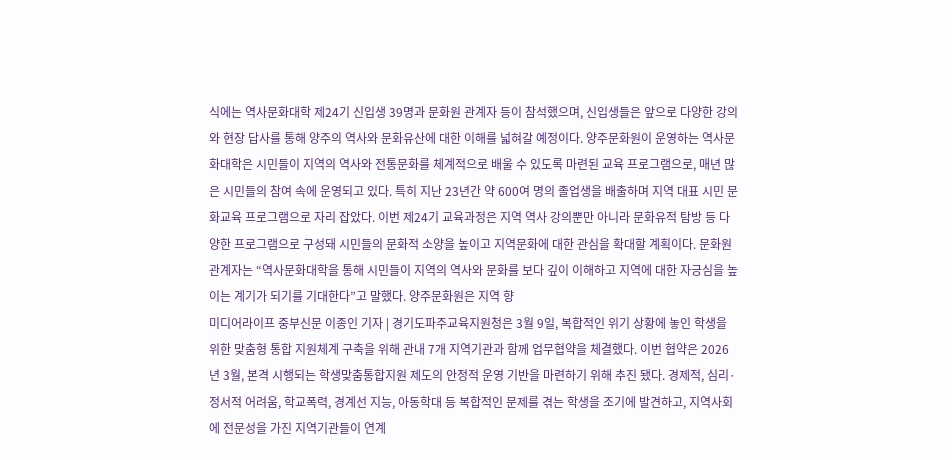식에는 역사문화대학 제24기 신입생 39명과 문화원 관계자 등이 참석했으며, 신입생들은 앞으로 다양한 강의와 현장 답사를 통해 양주의 역사와 문화유산에 대한 이해를 넓혀갈 예정이다. 양주문화원이 운영하는 역사문화대학은 시민들이 지역의 역사와 전통문화를 체계적으로 배울 수 있도록 마련된 교육 프로그램으로, 매년 많은 시민들의 참여 속에 운영되고 있다. 특히 지난 23년간 약 600여 명의 졸업생을 배출하며 지역 대표 시민 문화교육 프로그램으로 자리 잡았다. 이번 제24기 교육과정은 지역 역사 강의뿐만 아니라 문화유적 탐방 등 다양한 프로그램으로 구성돼 시민들의 문화적 소양을 높이고 지역문화에 대한 관심을 확대할 계획이다. 문화원 관계자는 “역사문화대학을 통해 시민들이 지역의 역사와 문화를 보다 깊이 이해하고 지역에 대한 자긍심을 높이는 계기가 되기를 기대한다”고 말했다. 양주문화원은 지역 향
미디어라이프 중부신문 이종인 기자 | 경기도파주교육지원청은 3월 9일, 복합적인 위기 상황에 놓인 학생을 위한 맞춤형 통합 지원체계 구축을 위해 관내 7개 지역기관과 함께 업무협약을 체결했다. 이번 협약은 2026년 3월, 본격 시행되는 학생맞춤통합지원 제도의 안정적 운영 기반을 마련하기 위해 추진 됐다. 경제적, 심리·정서적 어려움, 학교폭력, 경계선 지능, 아동학대 등 복합적인 문제를 겪는 학생을 조기에 발견하고, 지역사회에 전문성을 가진 지역기관들이 연계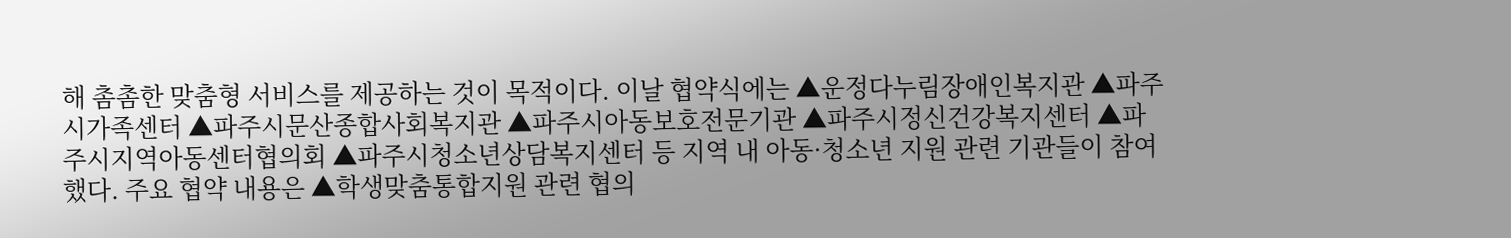해 촘촘한 맞춤형 서비스를 제공하는 것이 목적이다. 이날 협약식에는 ▲운정다누림장애인복지관 ▲파주시가족센터 ▲파주시문산종합사회복지관 ▲파주시아동보호전문기관 ▲파주시정신건강복지센터 ▲파주시지역아동센터협의회 ▲파주시청소년상담복지센터 등 지역 내 아동·청소년 지원 관련 기관들이 참여했다. 주요 협약 내용은 ▲학생맞춤통합지원 관련 협의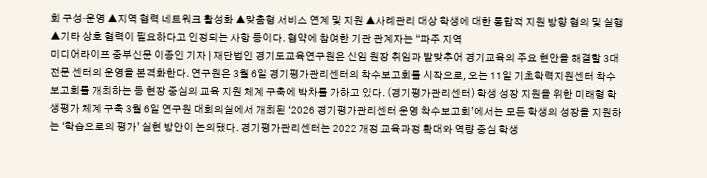회 구성·운영 ▲지역 협력 네트워크 활성화 ▲맞춤형 서비스 연계 및 지원 ▲사례관리 대상 학생에 대한 통합적 지원 방향 협의 및 실행 ▲기타 상호 협력이 필요하다고 인정되는 사항 등이다. 협약에 참여한 기관 관계자는 “파주 지역
미디어라이프 중부신문 이종인 기자 | 재단법인 경기도교육연구원은 신임 원장 취임과 발맞추어 경기교육의 주요 현안을 해결할 3대 전문 센터의 운영을 본격화한다. 연구원은 3월 6일 경기평가관리센터의 착수보고회를 시작으로, 오는 11일 기초학력지원센터 착수보고회를 개최하는 등 현장 중심의 교육 지원 체계 구축에 박차를 가하고 있다. (경기평가관리센터) 학생 성장 지원을 위한 미래형 학생평가 체계 구축 3월 6일 연구원 대회의실에서 개최된 ‘2026 경기평가관리센터 운영 착수보고회’에서는 모든 학생의 성장을 지원하는 ‘학습으로의 평가’ 실현 방안이 논의됐다. 경기평가관리센터는 2022 개정 교육과정 확대와 역량 중심 학생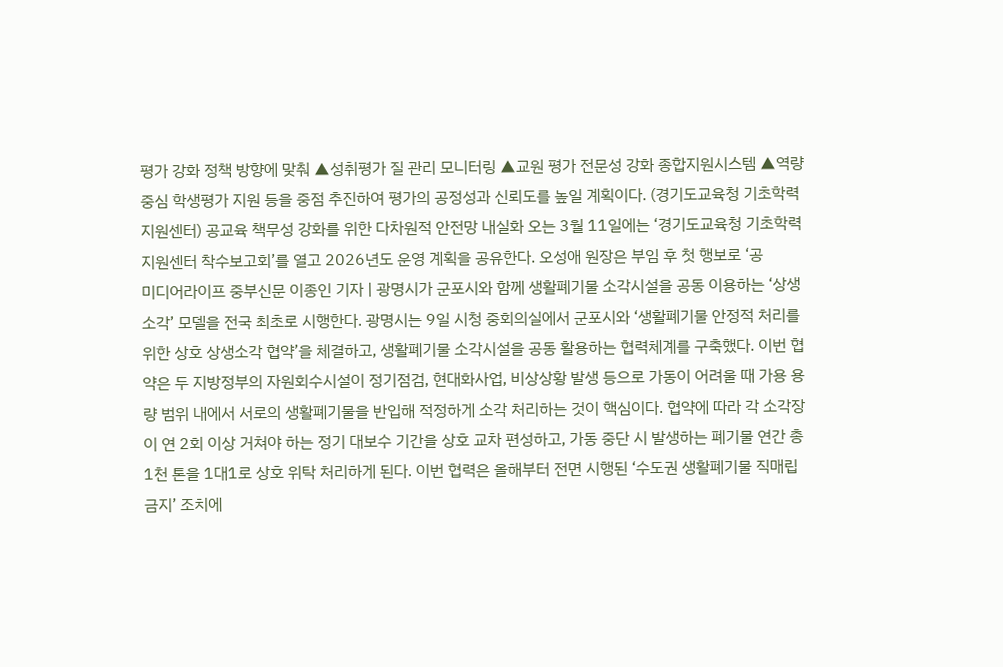평가 강화 정책 방향에 맞춰 ▲성취평가 질 관리 모니터링 ▲교원 평가 전문성 강화 종합지원시스템 ▲역량 중심 학생평가 지원 등을 중점 추진하여 평가의 공정성과 신뢰도를 높일 계획이다. (경기도교육청 기초학력지원센터) 공교육 책무성 강화를 위한 다차원적 안전망 내실화 오는 3월 11일에는 ‘경기도교육청 기초학력지원센터 착수보고회’를 열고 2026년도 운영 계획을 공유한다. 오성애 원장은 부임 후 첫 행보로 ‘공
미디어라이프 중부신문 이종인 기자 | 광명시가 군포시와 함께 생활폐기물 소각시설을 공동 이용하는 ‘상생소각’ 모델을 전국 최초로 시행한다. 광명시는 9일 시청 중회의실에서 군포시와 ‘생활폐기물 안정적 처리를 위한 상호 상생소각 협약’을 체결하고, 생활폐기물 소각시설을 공동 활용하는 협력체계를 구축했다. 이번 협약은 두 지방정부의 자원회수시설이 정기점검, 현대화사업, 비상상황 발생 등으로 가동이 어려울 때 가용 용량 범위 내에서 서로의 생활폐기물을 반입해 적정하게 소각 처리하는 것이 핵심이다. 협약에 따라 각 소각장이 연 2회 이상 거쳐야 하는 정기 대보수 기간을 상호 교차 편성하고, 가동 중단 시 발생하는 폐기물 연간 총 1천 톤을 1대1로 상호 위탁 처리하게 된다. 이번 협력은 올해부터 전면 시행된 ‘수도권 생활폐기물 직매립 금지’ 조치에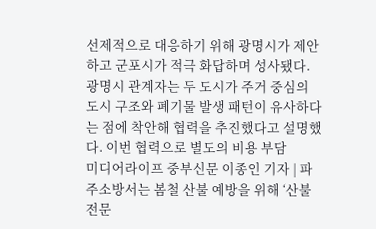선제적으로 대응하기 위해 광명시가 제안하고 군포시가 적극 화답하며 성사됐다. 광명시 관계자는 두 도시가 주거 중심의 도시 구조와 폐기물 발생 패턴이 유사하다는 점에 착안해 협력을 추진했다고 설명했다. 이번 협력으로 별도의 비용 부담
미디어라이프 중부신문 이종인 기자 | 파주소방서는 봄철 산불 예방을 위해 ‘산불전문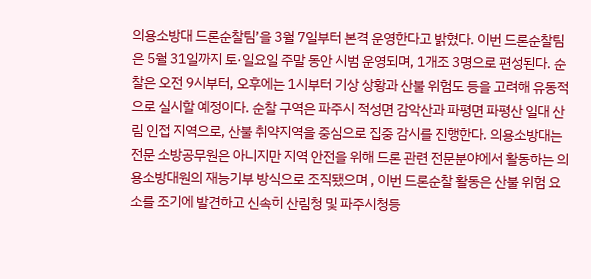의용소방대 드론순찰팀’을 3월 7일부터 본격 운영한다고 밝혔다. 이번 드론순찰팀은 5월 31일까지 토·일요일 주말 동안 시범 운영되며, 1개조 3명으로 편성된다. 순찰은 오전 9시부터, 오후에는 1시부터 기상 상황과 산불 위험도 등을 고려해 유동적으로 실시할 예정이다. 순찰 구역은 파주시 적성면 감악산과 파평면 파평산 일대 산림 인접 지역으로, 산불 취약지역을 중심으로 집중 감시를 진행한다. 의용소방대는 전문 소방공무원은 아니지만 지역 안전을 위해 드론 관련 전문분야에서 활동하는 의용소방대원의 재능기부 방식으로 조직됐으며 , 이번 드론순찰 활동은 산불 위험 요소를 조기에 발견하고 신속히 산림청 및 파주시청등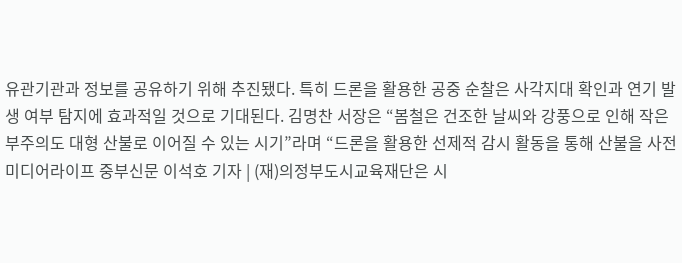유관기관과 정보를 공유하기 위해 추진됐다. 특히 드론을 활용한 공중 순찰은 사각지대 확인과 연기 발생 여부 탐지에 효과적일 것으로 기대된다. 김명찬 서장은 “봄철은 건조한 날씨와 강풍으로 인해 작은 부주의도 대형 산불로 이어질 수 있는 시기”라며 “드론을 활용한 선제적 감시 활동을 통해 산불을 사전
미디어라이프 중부신문 이석호 기자 | (재)의정부도시교육재단은 시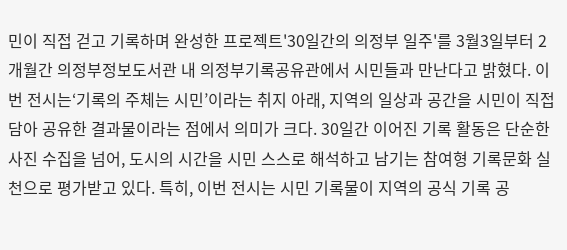민이 직접 걷고 기록하며 완성한 프로젝트'30일간의 의정부 일주'를 3월3일부터 2개월간 의정부정보도서관 내 의정부기록공유관에서 시민들과 만난다고 밝혔다. 이번 전시는‘기록의 주체는 시민’이라는 취지 아래, 지역의 일상과 공간을 시민이 직접 담아 공유한 결과물이라는 점에서 의미가 크다. 30일간 이어진 기록 활동은 단순한 사진 수집을 넘어, 도시의 시간을 시민 스스로 해석하고 남기는 참여형 기록문화 실천으로 평가받고 있다. 특히, 이번 전시는 시민 기록물이 지역의 공식 기록 공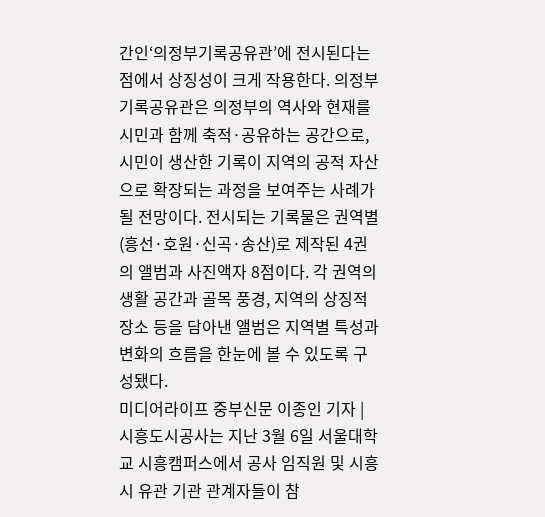간인‘의정부기록공유관’에 전시된다는 점에서 상징성이 크게 작용한다. 의정부기록공유관은 의정부의 역사와 현재를 시민과 함께 축적·공유하는 공간으로, 시민이 생산한 기록이 지역의 공적 자산으로 확장되는 과정을 보여주는 사례가 될 전망이다. 전시되는 기록물은 권역별(흥선·호원·신곡·송산)로 제작된 4권의 앨범과 사진액자 8점이다. 각 권역의 생활 공간과 골목 풍경, 지역의 상징적 장소 등을 담아낸 앨범은 지역별 특성과 변화의 흐름을 한눈에 볼 수 있도록 구성됐다.
미디어라이프 중부신문 이종인 기자 | 시흥도시공사는 지난 3월 6일 서울대학교 시흥캠퍼스에서 공사 임직원 및 시흥시 유관 기관 관계자들이 참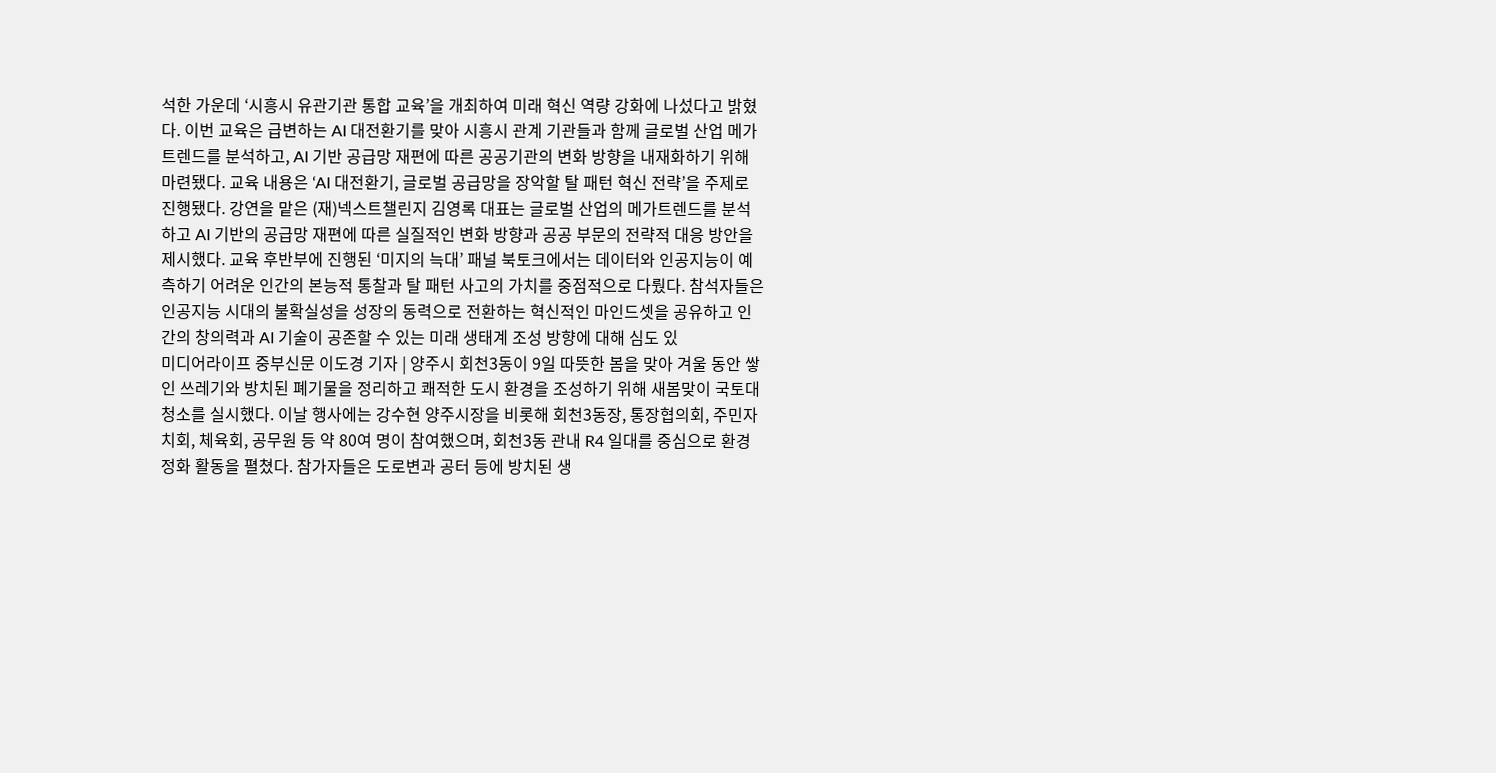석한 가운데 ‘시흥시 유관기관 통합 교육’을 개최하여 미래 혁신 역량 강화에 나섰다고 밝혔다. 이번 교육은 급변하는 AI 대전환기를 맞아 시흥시 관계 기관들과 함께 글로벌 산업 메가트렌드를 분석하고, AI 기반 공급망 재편에 따른 공공기관의 변화 방향을 내재화하기 위해 마련됐다. 교육 내용은 ‘AI 대전환기, 글로벌 공급망을 장악할 탈 패턴 혁신 전략’을 주제로 진행됐다. 강연을 맡은 (재)넥스트챌린지 김영록 대표는 글로벌 산업의 메가트렌드를 분석하고 AI 기반의 공급망 재편에 따른 실질적인 변화 방향과 공공 부문의 전략적 대응 방안을 제시했다. 교육 후반부에 진행된 ‘미지의 늑대’ 패널 북토크에서는 데이터와 인공지능이 예측하기 어려운 인간의 본능적 통찰과 탈 패턴 사고의 가치를 중점적으로 다뤘다. 참석자들은 인공지능 시대의 불확실성을 성장의 동력으로 전환하는 혁신적인 마인드셋을 공유하고 인간의 창의력과 AI 기술이 공존할 수 있는 미래 생태계 조성 방향에 대해 심도 있
미디어라이프 중부신문 이도경 기자 | 양주시 회천3동이 9일 따뜻한 봄을 맞아 겨울 동안 쌓인 쓰레기와 방치된 폐기물을 정리하고 쾌적한 도시 환경을 조성하기 위해 새봄맞이 국토대청소를 실시했다. 이날 행사에는 강수현 양주시장을 비롯해 회천3동장, 통장협의회, 주민자치회, 체육회, 공무원 등 약 80여 명이 참여했으며, 회천3동 관내 R4 일대를 중심으로 환경정화 활동을 펼쳤다. 참가자들은 도로변과 공터 등에 방치된 생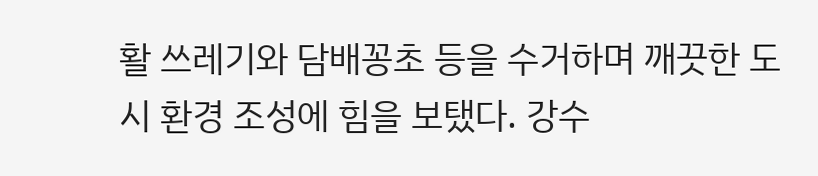활 쓰레기와 담배꽁초 등을 수거하며 깨끗한 도시 환경 조성에 힘을 보탰다. 강수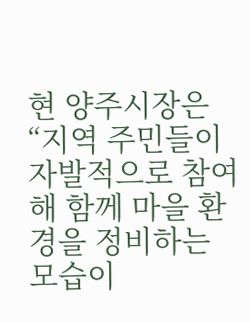현 양주시장은 “지역 주민들이 자발적으로 참여해 함께 마을 환경을 정비하는 모습이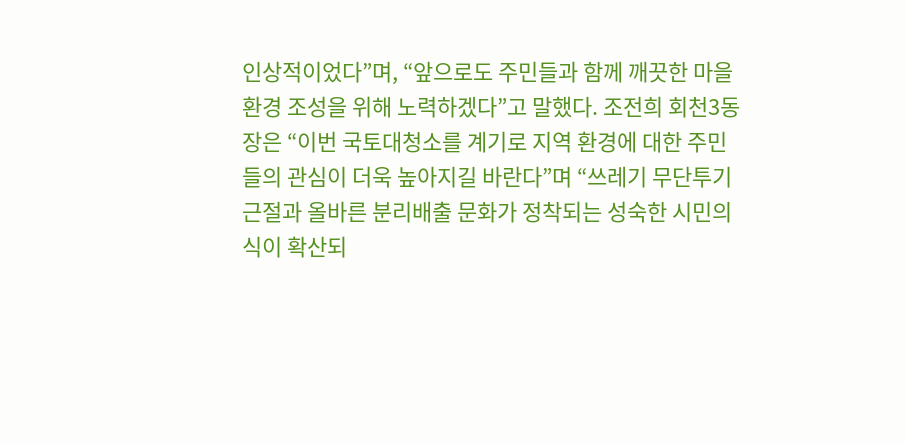인상적이었다”며, “앞으로도 주민들과 함께 깨끗한 마을 환경 조성을 위해 노력하겠다”고 말했다. 조전희 회천3동장은 “이번 국토대청소를 계기로 지역 환경에 대한 주민들의 관심이 더욱 높아지길 바란다”며 “쓰레기 무단투기 근절과 올바른 분리배출 문화가 정착되는 성숙한 시민의식이 확산되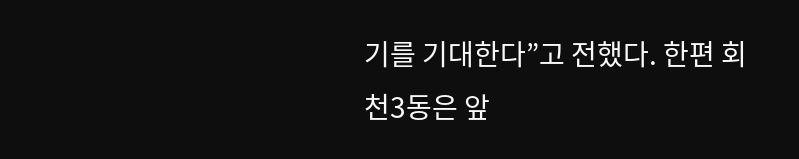기를 기대한다”고 전했다. 한편 회천3동은 앞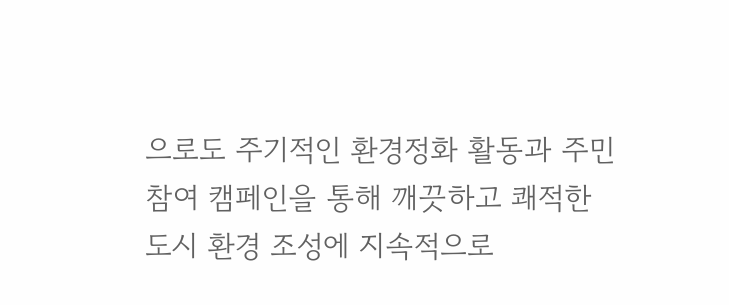으로도 주기적인 환경정화 활동과 주민 참여 캠페인을 통해 깨끗하고 쾌적한 도시 환경 조성에 지속적으로